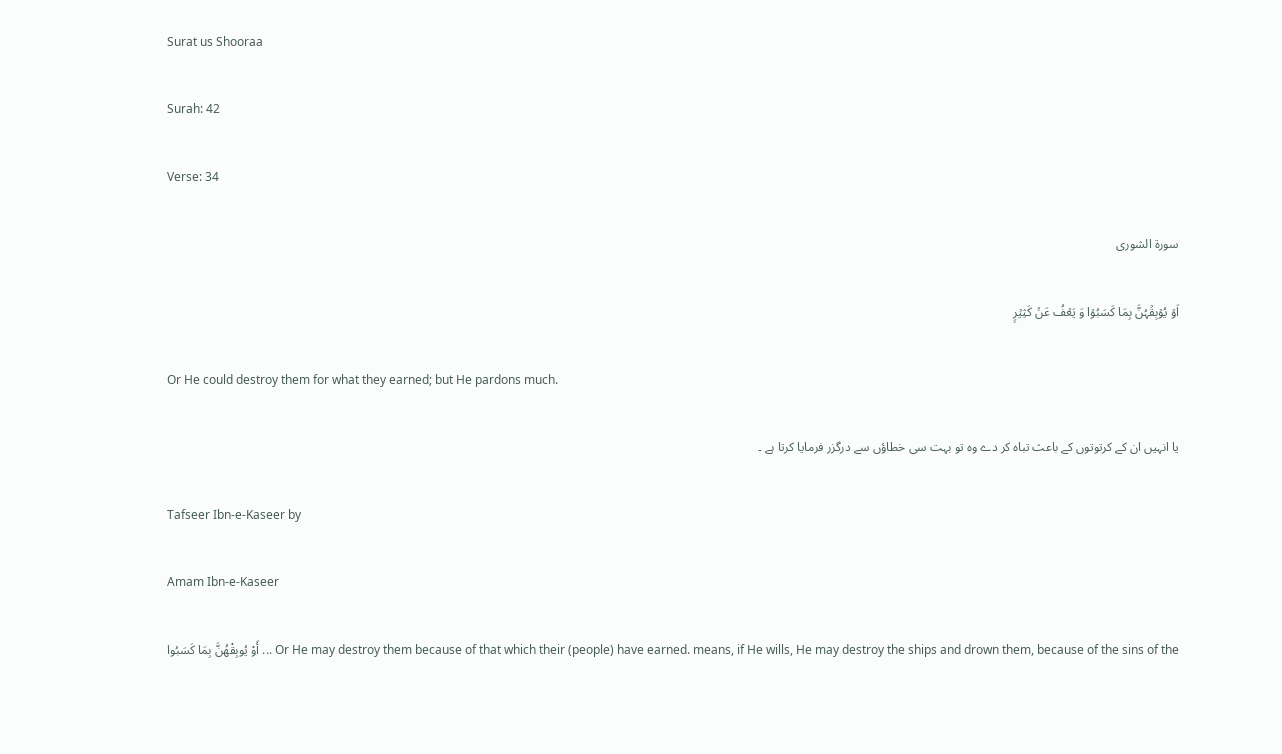Surat us Shooraa

Surah: 42

Verse: 34

سورة الشورى

اَوۡ یُوۡبِقۡہُنَّ بِمَا کَسَبُوۡا وَ یَعۡفُ عَنۡ کَثِیۡرٍ

Or He could destroy them for what they earned; but He pardons much.

یا انہیں ان کے کرتوتوں کے باعث تباہ کر دے وہ تو بہت سی خطاؤں سے درگزر فرمایا کرتا ہے ۔

Tafseer Ibn-e-Kaseer by

Amam Ibn-e-Kaseer

أَوْ يُوبِقْهُنَّ بِمَا كَسَبُوا ... Or He may destroy them because of that which their (people) have earned. means, if He wills, He may destroy the ships and drown them, because of the sins of the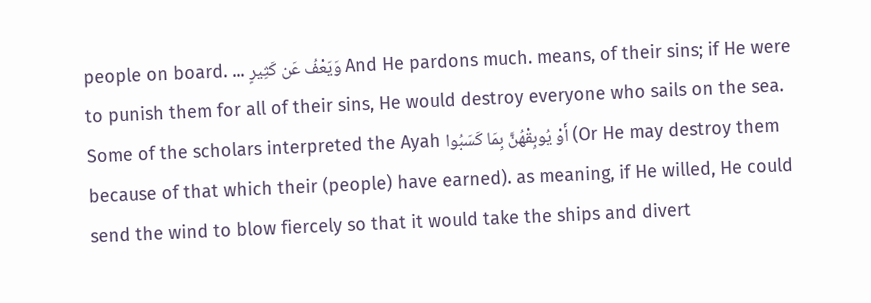people on board. ... وَيَعْفُ عَن كَثِيرٍ And He pardons much. means, of their sins; if He were to punish them for all of their sins, He would destroy everyone who sails on the sea. Some of the scholars interpreted the Ayah أَوْ يُوبِقْهُنَّ بِمَا كَسَبُوا (Or He may destroy them because of that which their (people) have earned). as meaning, if He willed, He could send the wind to blow fiercely so that it would take the ships and divert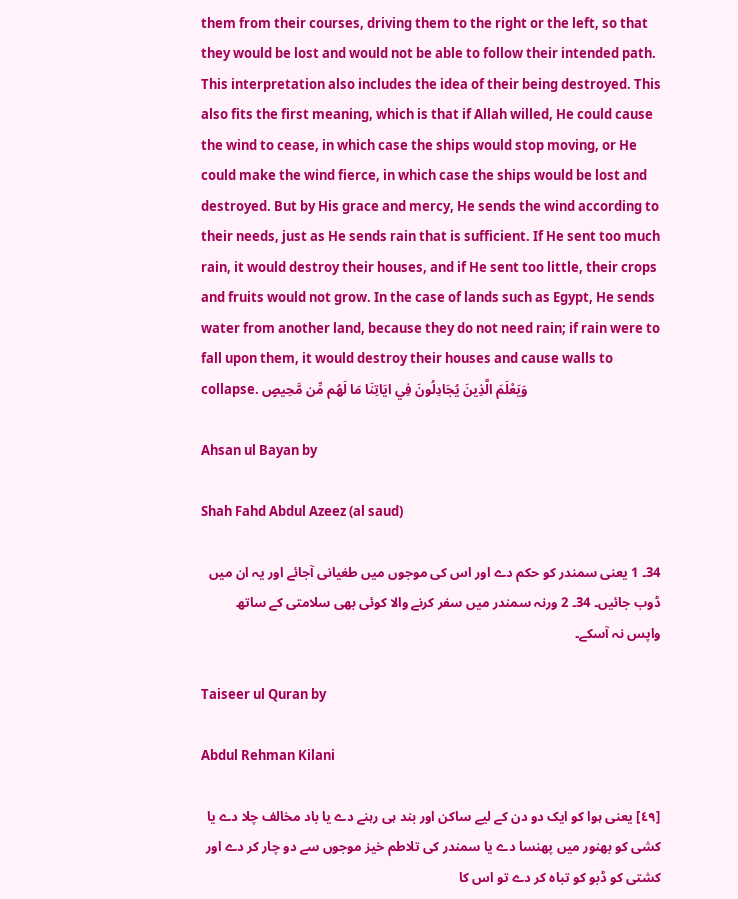them from their courses, driving them to the right or the left, so that they would be lost and would not be able to follow their intended path. This interpretation also includes the idea of their being destroyed. This also fits the first meaning, which is that if Allah willed, He could cause the wind to cease, in which case the ships would stop moving, or He could make the wind fierce, in which case the ships would be lost and destroyed. But by His grace and mercy, He sends the wind according to their needs, just as He sends rain that is sufficient. If He sent too much rain, it would destroy their houses, and if He sent too little, their crops and fruits would not grow. In the case of lands such as Egypt, He sends water from another land, because they do not need rain; if rain were to fall upon them, it would destroy their houses and cause walls to collapse. وَيَعْلَمَ الَّذِينَ يُجَادِلُونَ فِي ايَاتِنَا مَا لَهُم مِّن مَّحِيصٍ

Ahsan ul Bayan by

Shah Fahd Abdul Azeez (al saud)

34۔ 1 یعنی سمندر کو حکم دے اور اس کی موجوں میں طغیانی آجائے اور یہ ان میں ڈوب جائیں۔ 34۔ 2 ورنہ سمندر میں سفر کرنے والا کوئی بھی سلامتی کے ساتھ واپس نہ آسکے۔

Taiseer ul Quran by

Abdul Rehman Kilani

[٤٩] یعنی ہوا کو ایک دو دن کے لیے ساکن اور بند ہی رہنے دے یا باد مخالف چلا دے یا کشی کو بھنور میں پھنسا دے یا سمندر کی تلاطم خیز موجوں سے دو چار کر دے اور کشتی کو ڈبو کو تباہ کر دے تو اس کا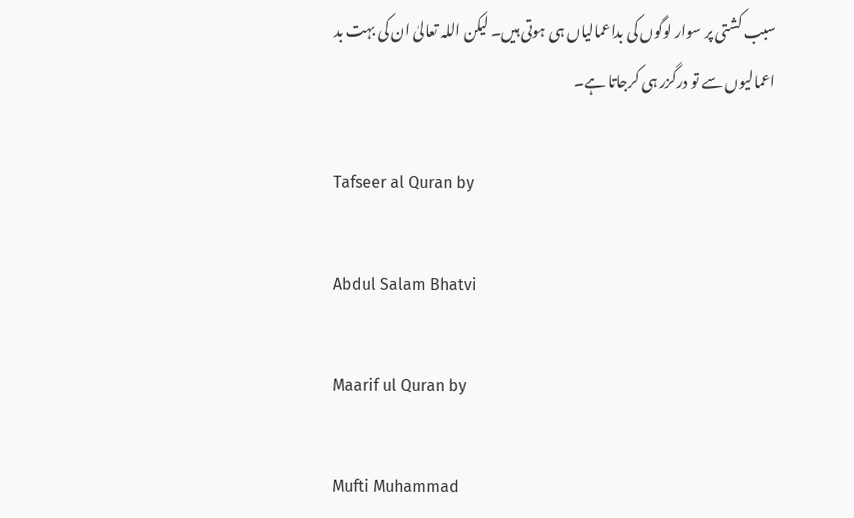سبب کشتی پر سوار لوگوں کی بداعمالیاں ہی ہوتی ہیں۔ لیکن اللہ تعالیٰ ان کی بہت بد اعمالیوں سے تو درگزر ہی کرجاتا ہے۔

Tafseer al Quran by

Abdul Salam Bhatvi

Maarif ul Quran by

Mufti Muhammad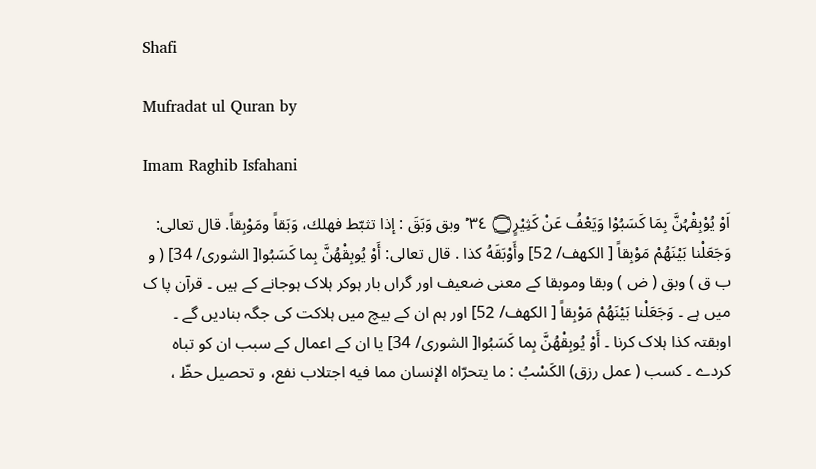Shafi

Mufradat ul Quran by

Imam Raghib Isfahani

اَوْ يُوْبِقْہُنَّ بِمَا كَسَبُوْا وَيَعْفُ عَنْ كَثِيْرٍ۝ ٣٤ ۡ وبق وَبَقَ : إذا تثبّط فهلك، وَبَقاً ومَوْبِقاً. قال تعالی: وَجَعَلْنا بَيْنَهُمْ مَوْبِقاً [ الكهف/ 52] وأَوْبَقَهُ كذا . قال تعالی: أَوْ يُوبِقْهُنَّ بِما كَسَبُوا[ الشوری/ 34] ( و ب ق ) وبق ( ض ) وبقا وموبقا کے معنی ضعیف اور گراں بار ہوکر ہلاک ہوجانے کے ہیں ۔ قرآن پا ک میں ہے ۔ وَجَعَلْنا بَيْنَهُمْ مَوْبِقاً [ الكهف/ 52] اور ہم ان کے بیچ میں ہلاکت کی جگہ بنادیں گے ۔ اوبقتہ کذا ہلاک کرنا ۔ أَوْ يُوبِقْهُنَّ بِما كَسَبُوا[ الشوری/ 34] یا ان کے اعمال کے سبب ان کو تباہ کردے ۔ كسب ( عمل رزق) الكَسْبُ : ما يتحرّاه الإنسان مما فيه اجتلاب نفع، و تحصیل حظّ ،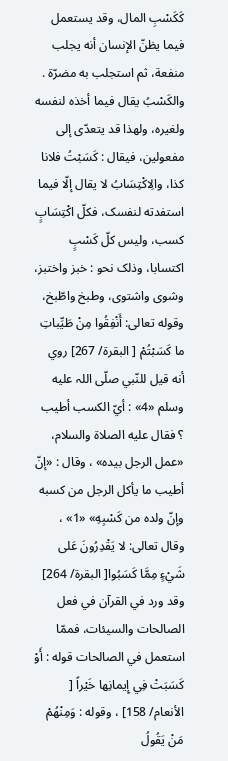كَكَسْبِ المال، وقد يستعمل فيما يظنّ الإنسان أنه يجلب منفعة، ثم استجلب به مضرّة . والکَسْبُ يقال فيما أخذه لنفسه ولغیره، ولهذا قد يتعدّى إلى مفعولین، فيقال : كَسَبْتُ فلانا کذا، والِاكْتِسَابُ لا يقال إلّا فيما استفدته لنفسک، فكلّ اكْتِسَابٍ کسب، ولیس کلّ كَسْبٍ اکتسابا، وذلک نحو : خبز واختبز، وشوی واشتوی، وطبخ واطّبخ، وقوله تعالی: أَنْفِقُوا مِنْ طَيِّباتِ ما كَسَبْتُمْ [ البقرة/ 267] روي أنه قيل للنّبي صلّى اللہ عليه وسلم «4» : أيّ الکسب أطيب ؟ فقال عليه الصلاة والسلام، «عمل الرجل بيده» ، وقال : «إنّ أطيب ما يأكل الرجل من کسبه وإنّ ولده من كَسْبِهِ» «1» ، وقال تعالی: لا يَقْدِرُونَ عَلى شَيْءٍ مِمَّا كَسَبُوا[ البقرة/ 264] وقد ورد في القرآن في فعل الصالحات والسيئات، فممّا استعمل في الصالحات قوله : أَوْ كَسَبَتْ فِي إِيمانِها خَيْراً [ الأنعام/ 158] ، وقوله : وَمِنْهُمْ مَنْ يَقُولُ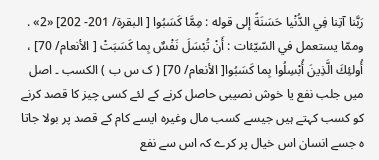رَبَّنا آتِنا فِي الدُّنْيا حَسَنَةً إلى قوله : مِمَّا كَسَبُوا [ البقرة/ 201- 202] «2» . وممّا يستعمل في السّيّئات : أَنْ تُبْسَلَ نَفْسٌ بِما كَسَبَتْ [ الأنعام/ 70] ، أُولئِكَ الَّذِينَ أُبْسِلُوا بِما كَسَبُوا[ الأنعام/ 70] ( ک س ب ) الکسب ۔ اصل میں جلب نفع یا خوش نصیبی حاصل کرنے کے لئے کسی چیز کا قصد کرنے کو کسب کہتے ہیں جیسے کسب مال وغیرہ ایسے کام کے قصد پر بولا جاتا ہ جسے انسان اس خیال پر کرے کہ اس سے نفع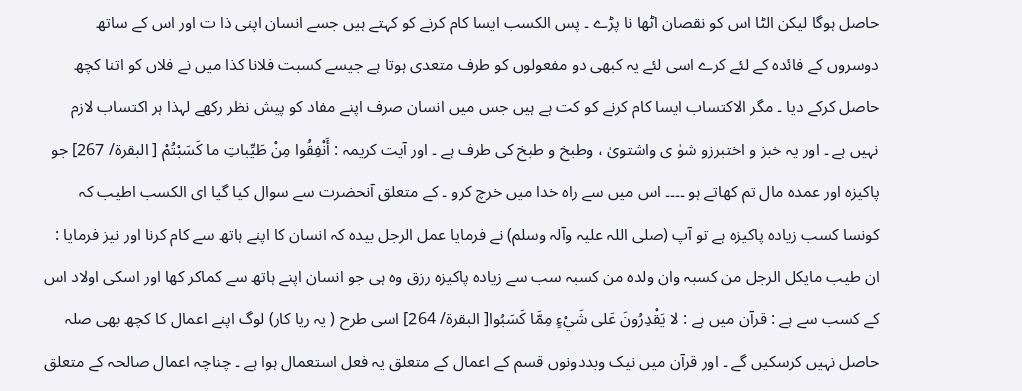حاصل ہوگا لیکن الٹا اس کو نقصان اٹھا نا پڑے ۔ پس الکسب ایسا کام کرنے کو کہتے ہیں جسے انسان اپنی ذا ت اور اس کے ساتھ دوسروں کے فائدہ کے لئے کرے اسی لئے یہ کبھی دو مفعولوں کو طرف متعدی ہوتا ہے جیسے کسبت فلانا کذا میں نے فلاں کو اتنا کچھ حاصل کرکے دیا ۔ مگر الاکتساب ایسا کام کرنے کو کت ہے ہیں جس میں انسان صرف اپنے مفاد کو پیش نظر رکھے لہذا ہر اکتساب لازم نہیں ہے ۔ اور یہ خبز و اختبرزو شوٰ ی واشتویٰ ، وطبخ و طبخ کی طرف ہے ۔ اور آیت کریمہ : أَنْفِقُوا مِنْ طَيِّباتِ ما كَسَبْتُمْ [ البقرة/ 267] جو پاکیزہ اور عمدہ مال تم کھاتے ہو ۔۔۔۔ اس میں سے راہ خدا میں خرچ کرو ۔ کے متعلق آنحضرت سے سوال کیا گیا ای الکسب اطیب کہ کونسا کسب زیادہ پاکیزہ ہے تو آپ (صلی اللہ علیہ وآلہ وسلم) نے فرمایا عمل الرجل بیدہ کہ انسان کا اپنے ہاتھ سے کام کرنا اور نیز فرمایا : ان طیب مایکل الرجل من کسبہ وان ولدہ من کسبہ سب سے زیادہ پاکیزہ رزق وہ ہی جو انسان اپنے ہاتھ سے کماکر کھا اور اسکی اولاد اس کے کسب سے ہے : قرآن میں ہے : لا يَقْدِرُونَ عَلى شَيْءٍ مِمَّا كَسَبُوا[ البقرة/ 264] اسی طرح ( یہ ریا کار) لوگ اپنے اعمال کا کچھ بھی صلہ حاصل نہیں کرسکیں گے ۔ اور قرآن میں نیک وبددونوں قسم کے اعمال کے متعلق یہ فعل استعمال ہوا ہے ۔ چناچہ اعمال صالحہ کے متعلق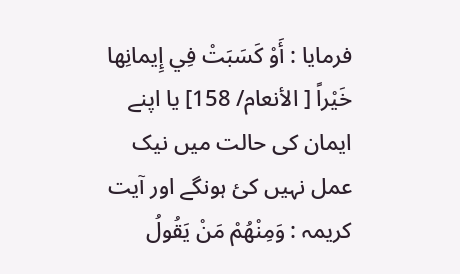فرمایا : أَوْ كَسَبَتْ فِي إِيمانِها خَيْراً [ الأنعام/ 158] یا اپنے ایمان کی حالت میں نیک عمل نہیں کئ ہونگے اور آیت کریمہ : وَمِنْهُمْ مَنْ يَقُولُ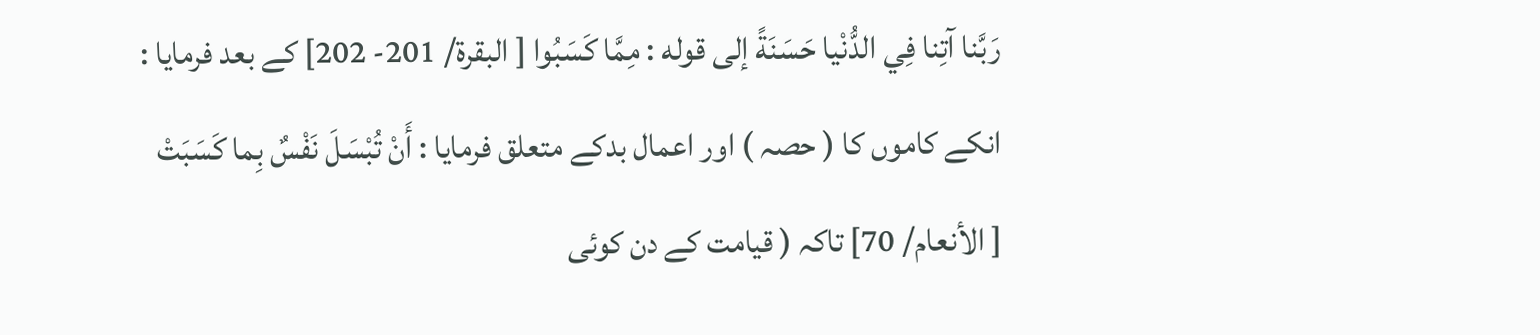رَبَّنا آتِنا فِي الدُّنْيا حَسَنَةً إلى قوله : مِمَّا كَسَبُوا [ البقرة/ 201- 202] کے بعد فرمایا : انکے کاموں کا ( حصہ ) اور اعمال بدکے متعلق فرمایا : أَنْ تُبْسَلَ نَفْسٌ بِما كَسَبَتْ [ الأنعام/ 70] تاکہ ( قیامت کے دن کوئی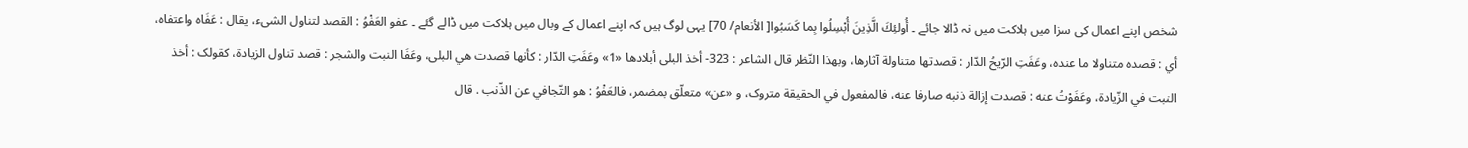شخص اپنے اعمال کی سزا میں ہلاکت میں نہ ڈالا جائے ۔ أُولئِكَ الَّذِينَ أُبْسِلُوا بِما كَسَبُوا[ الأنعام/ 70] یہی لوگ ہیں کہ اپنے اعمال کے وبال میں ہلاکت میں ڈالے گئے ۔ عفو العَفْوُ : القصد لتناول الشیء، يقال : عَفَاه واعتفاه، أي : قصده متناولا ما عنده، وعَفَتِ الرّيحُ الدّار : قصدتها متناولة آثارها، وبهذا النّظر قال الشاعر : 323- أخذ البلی أبلادها «1» وعَفَتِ الدّار : كأنها قصدت هي البلی، وعَفَا النبت والشجر : قصد تناول الزیادة، کقولک : أخذ النبت في الزّيادة، وعَفَوْتُ عنه : قصدت إزالة ذنبه صارفا عنه، فالمفعول في الحقیقة متروک، و «عن» متعلّق بمضمر، فالعَفْوُ : هو التّجافي عن الذّنب . قال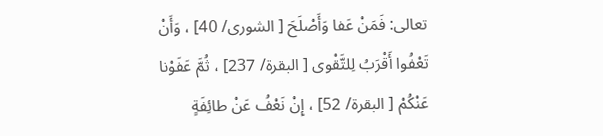تعالی: فَمَنْ عَفا وَأَصْلَحَ [ الشوری/ 40] ، وَأَنْ تَعْفُوا أَقْرَبُ لِلتَّقْوى [ البقرة/ 237] ، ثُمَّ عَفَوْنا عَنْكُمْ [ البقرة/ 52] ، إِنْ نَعْفُ عَنْ طائِفَةٍ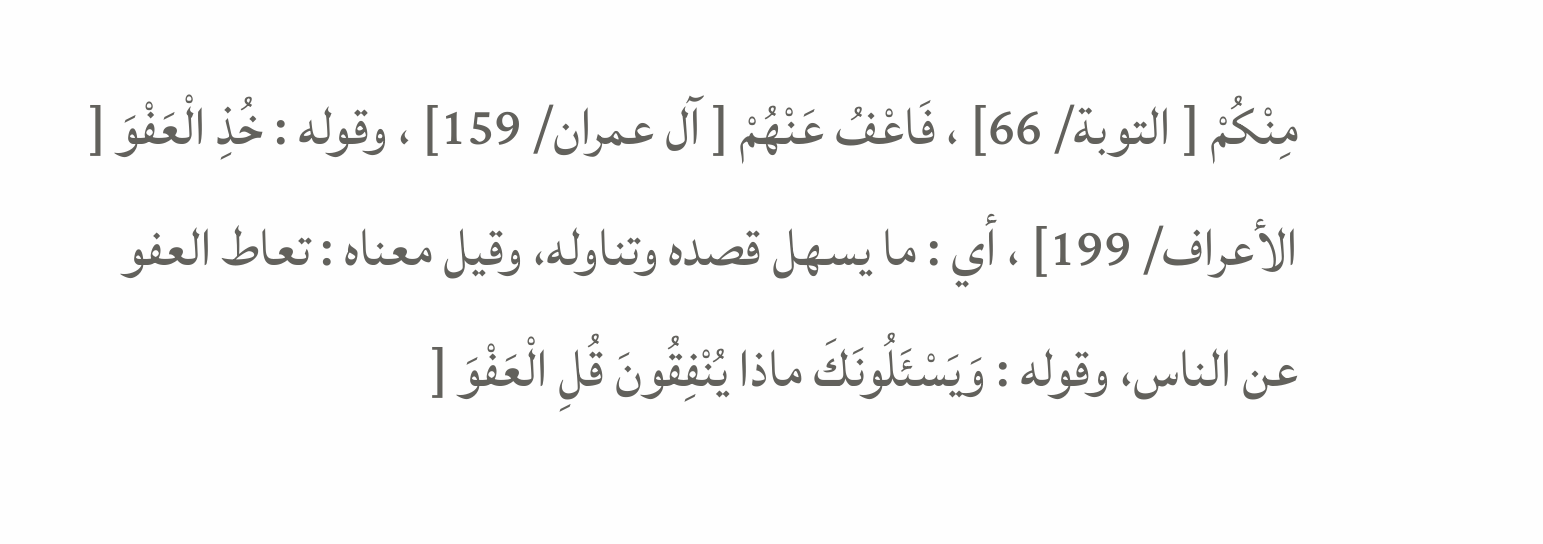مِنْكُمْ [ التوبة/ 66] ، فَاعْفُ عَنْهُمْ [ آل عمران/ 159] ، وقوله : خُذِ الْعَفْوَ [ الأعراف/ 199] ، أي : ما يسهل قصده وتناوله، وقیل معناه : تعاط العفو عن الناس، وقوله : وَيَسْئَلُونَكَ ماذا يُنْفِقُونَ قُلِ الْعَفْوَ [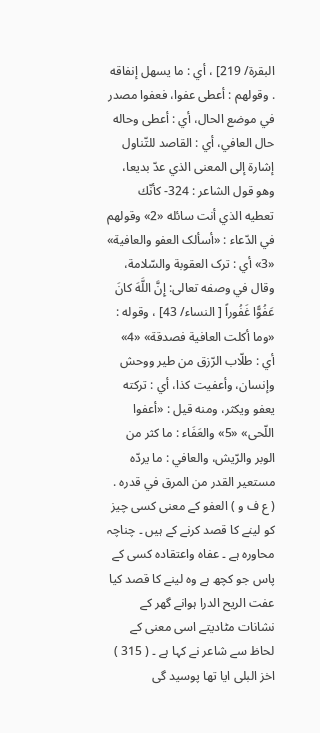البقرة/ 219] ، أي : ما يسهل إنفاقه . وقولهم : أعطی عفوا، فعفوا مصدر في موضع الحال، أي : أعطی وحاله حال العافي، أي : القاصد للتّناول إشارة إلى المعنی الذي عدّ بدیعا، وهو قول الشاعر : 324- كأنّك تعطيه الذي أنت سائله «2» وقولهم في الدّعاء : «أسألک العفو والعافية» «3» أي : ترک العقوبة والسّلامة، وقال في وصفه تعالی: إِنَّ اللَّهَ كانَ عَفُوًّا غَفُوراً [ النساء/ 43] ، وقوله : «وما أكلت العافية فصدقة» «4» أي : طلّاب الرّزق من طير ووحش وإنسان، وأعفیت کذا، أي : تركته يعفو ويكثر، ومنه قيل : «أعفوا اللّحى» «5» والعَفَاء : ما کثر من الوبر والرّيش، والعافي : ما يردّه مستعیر القدر من المرق في قدره . ( ع ف و ) العفو کے معنی کسی چیز کو لینے کا قصد کرنے کے ہیں ۔ چناچہ محاورہ ہے ۔ عفاہ واعتقادہ کسی کے پاس جو کچھ ہے وہ لینے کا قصد کیا عفت الریح الدرا ہوانے گھر کے نشانات مٹادیتے اسی معنی کے لحاظ سے شاعر نے کہا ہے ۔ ( 315 ) اخز البلی ایا تھا پوسید گی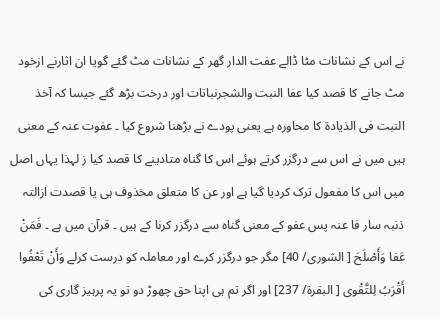نے اس کے نشانات مٹا ڈالے عفت الدار گھر کے نشانات مٹ گئے گویا ان اثارنے ازخود مٹ جانے کا قصد کیا عفا النبت والشجرنباتات اور درخت بڑھ گئے جیسا کہ آخذ النبت فی الذیادۃ کا محاورہ ہے یعنی پودے نے بڑھنا شروع کیا ۔ عفوت عنہ کے معنی ہیں میں نے اس سے درگزر کرتے ہوئے اس کا گناہ متادینے کا قصد کیا ز لہذا یہاں اصل میں اس کا مفعول ترک کردیا گیا ہے اور عن کا متعلق مخذوف ہی یا قصدت ازالتہ ذنبہ سار فا عنہ پس عفو کے معنی گناہ سے درگزر کرنا کے ہیں ۔ قرآن میں ہے ۔ فَمَنْ عَفا وَأَصْلَحَ [ الشوری/ 40] مگر جو درگزر کرے اور معاملہ کو درست کرلے وَأَنْ تَعْفُوا أَقْرَبُ لِلتَّقْوى [ البقرة/ 237] اور اگر تم ہی اپنا حق چھوڑ دو تو یہ پرہیز گاری کی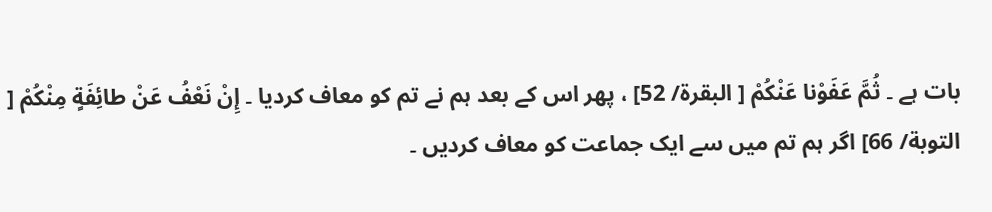بات ہے ۔ ثُمَّ عَفَوْنا عَنْكُمْ [ البقرة/ 52] ، پھر اس کے بعد ہم نے تم کو معاف کردیا ۔ إِنْ نَعْفُ عَنْ طائِفَةٍ مِنْكُمْ [ التوبة/ 66] اگر ہم تم میں سے ایک جماعت کو معاف کردیں ۔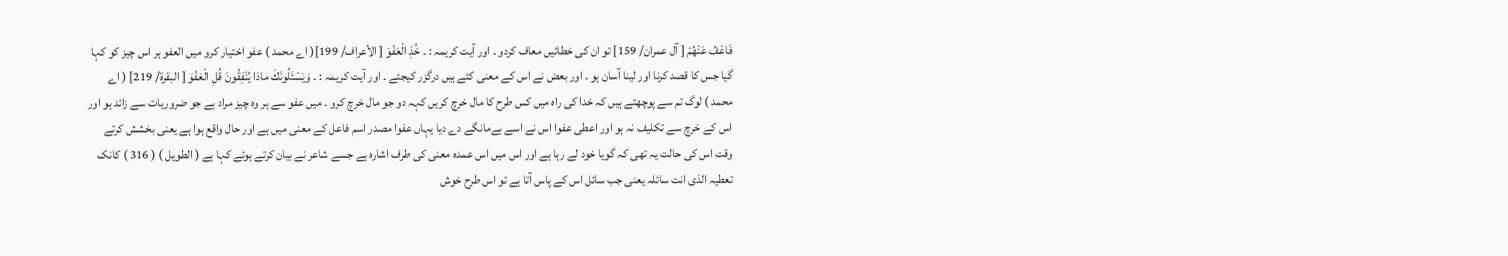فَاعْفُ عَنْهُمْ [ آل عمران/ 159] تو ان کی خطائیں معاف کردو ۔ اور آیت کریمہ : ۔ خُذِ الْعَفْوَ [ الأعراف/ 199]( اے محمد ) عفو اختیار کرو میں العفو ہر اس چیز کو کہا گیا جس کا قصد کرنا اور لینا آسان ہو ۔ اور بعض نے اس کے معنی کئے ہیں درگزر کیجئے ۔ اور آیت کریمہ : ۔ وَيَسْئَلُونَكَ ماذا يُنْفِقُونَ قُلِ الْعَفْوَ [ البقرة/ 219] ( اے محمد ) لوگ تم سے پوچھتے ہیں کہ خدا کی راہ میں کس طرح کا مال خرچ کریں کہہ دو جو مال خرچ کرو ۔ میں عفو سے ہر وہ چیز مراد ہے جو ضروریات سے زائد ہو اور اس کے خرچ سے تکلیف نہ ہو اور اعطی عفوا اس نے اسے بےمانگے دے دیا یہاں عفوا مصدر اسم فاعل کے معنی میں ہے اور حال واقع ہوا ہے یعنی بخشش کرتے وقت اس کی حالت یہ تھی کہ گویا خود لے رہا ہے اور اس میں اس عمدہ معنی کی طرف اشارہ ہے جسے شاعر نے بیان کرتے ہوئے کہا ہے ( الطویل ) ( 316 ) کانک تعطیہ الذی انت سائلہ یعنی جب سائل اس کے پاس آتا ہے تو اس طرح خوش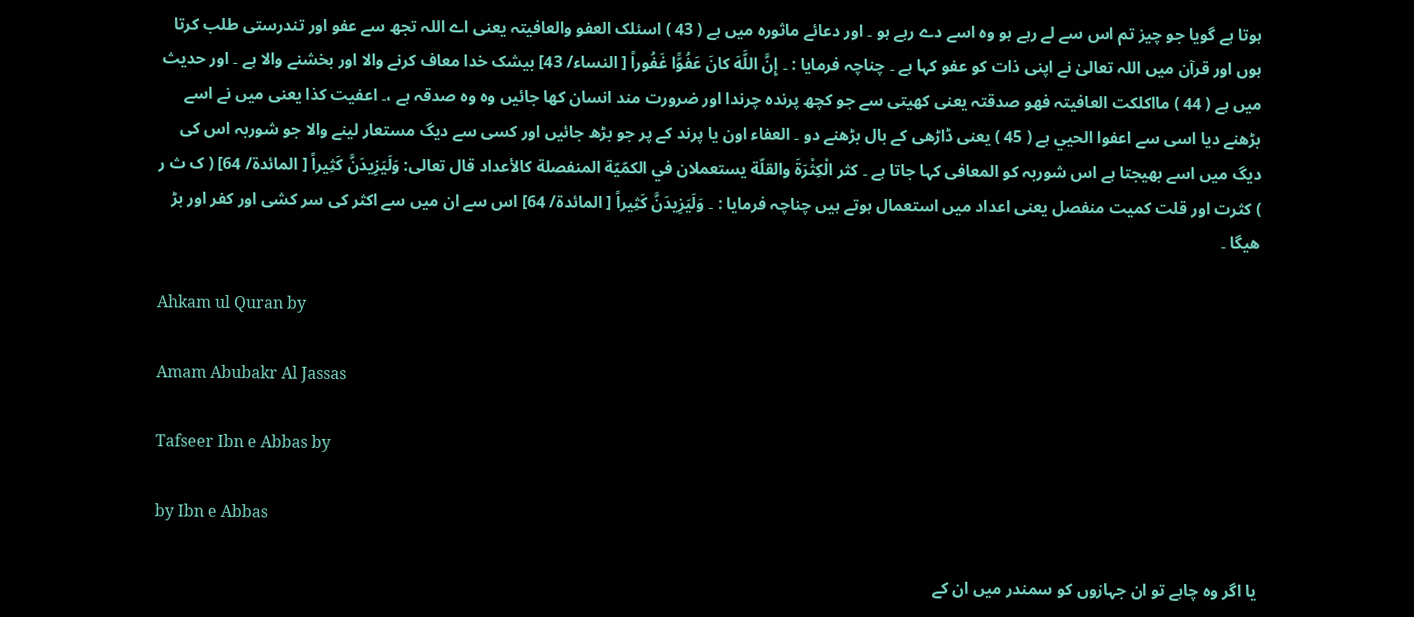ہوتا ہے گویا جو چیز تم اس سے لے رہے ہو وہ اسے دے رہے ہو ۔ اور دعائے ماثورہ میں ہے ( 43 ) اسئلک العفو والعافیتہ یعنی اے اللہ تجھ سے عفو اور تندرستی طلب کرتا ہوں اور قرآن میں اللہ تعالیٰ نے اپنی ذات کو عفو کہا ہے ۔ چناچہ فرمایا : ۔ إِنَّ اللَّهَ كانَ عَفُوًّا غَفُوراً [ النساء/ 43] بیشک خدا معاف کرنے والا اور بخشنے والا ہے ۔ اور حدیث میں ہے ( 44 ) مااکلکت العافیتہ فھو صدقتہ یعنی کھیتی سے جو کچھ پرندہ چرندا اور ضرورت مند انسان کھا جائیں وہ وہ صدقہ ہے ،۔ اعفیت کذا یعنی میں نے اسے بڑھنے دیا اسی سے اعفوا الحیي ہے ( 45 ) یعنی ڈاڑھی کے بال بڑھنے دو ۔ العفاء اون یا پرند کے پر جو بڑھ جائیں اور کسی سے دیگ مستعار لینے والا جو شوربہ اس کی دیگ میں اسے بھیجتا ہے اس شوربہ کو المعافی کہا جاتا ہے ۔ كثر الْكِثْرَةَ والقلّة يستعملان في الكمّيّة المنفصلة كالأعداد قال تعالی: وَلَيَزِيدَنَّ كَثِيراً [ المائدة/ 64] ( ک ث ر ) کثرت اور قلت کمیت منفصل یعنی اعداد میں استعمال ہوتے ہیں چناچہ فرمایا : ۔ وَلَيَزِيدَنَّ كَثِيراً [ المائدة/ 64] اس سے ان میں سے اکثر کی سر کشی اور کفر اور بڑ ھیگا ۔

Ahkam ul Quran by

Amam Abubakr Al Jassas

Tafseer Ibn e Abbas by

by Ibn e Abbas

یا اگر وہ چاہے تو ان جہازوں کو سمندر میں ان کے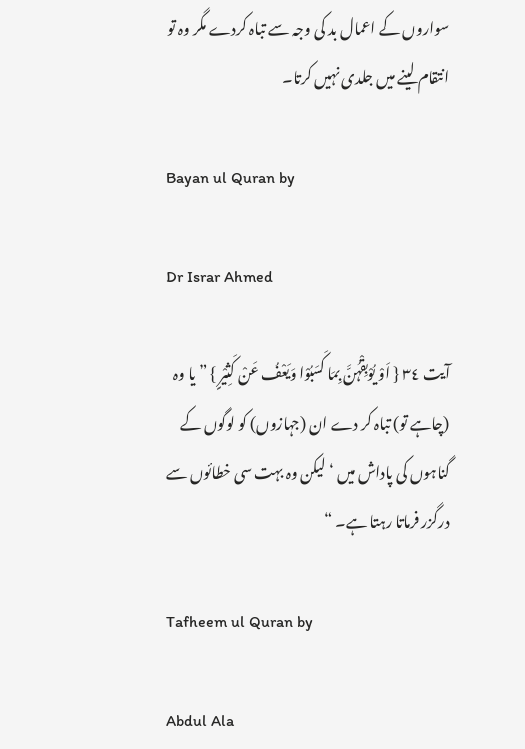سواروں کے اعمال بد کی وجہ سے تباہ کردے مگر وہ تو انتقام لینے میں جلدی نہیں کرتا۔

Bayan ul Quran by

Dr Israr Ahmed

آیت ٣٤ { اَوْ یُوْبِقْہُنَّ بِمَا کَسَبُوْا وَیَعْفُ عَنْ کَثِیْرٍ } ” یا وہ (چاہے تو) تباہ کر دے ان (جہازوں) کو لوگوں کے گناہوں کی پاداش میں ‘ لیکن وہ بہت سی خطائوں سے درگزر فرماتا رہتا ہے۔ “

Tafheem ul Quran by

Abdul Ala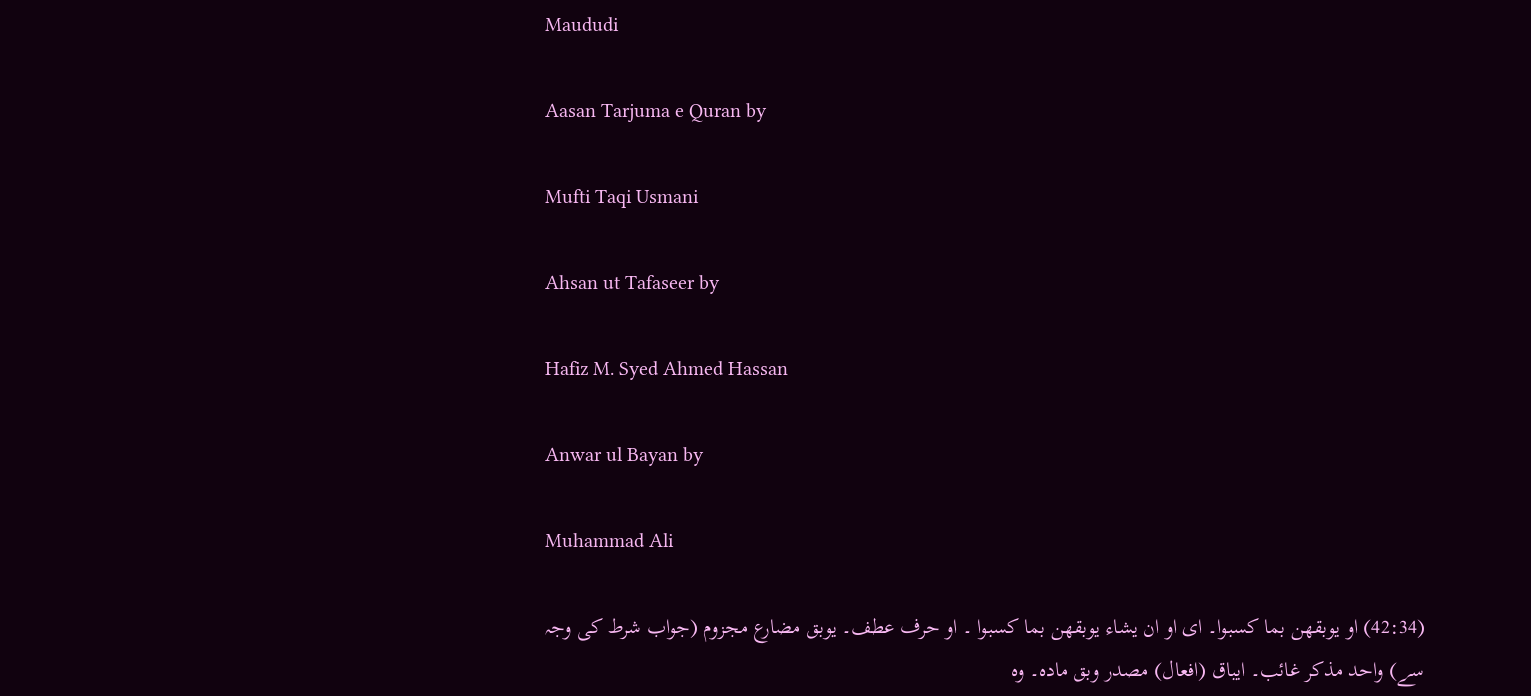Maududi

Aasan Tarjuma e Quran by

Mufti Taqi Usmani

Ahsan ut Tafaseer by

Hafiz M. Syed Ahmed Hassan

Anwar ul Bayan by

Muhammad Ali

(42:34) او یوبقھن بما کسبوا۔ ای او ان یشاء یوبقھن بما کسبوا ۔ او حرف عطف۔ یوبق مضارع مجزوم (جواب شرط کی وجہ سے) واحد مذکر غائب۔ ایباق (افعال) مصدر وبق مادہ۔ وہ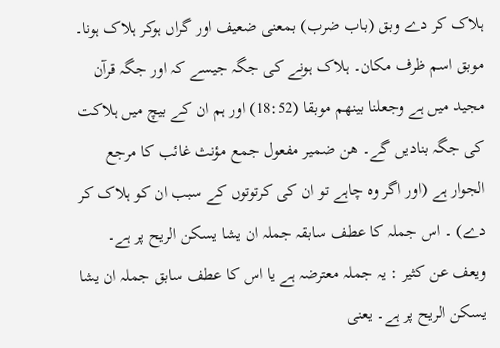ہلاک کر دے وبق (باب ضرب) بمعنی ضعیف اور گراں ہوکر ہلاک ہونا۔ موبق اسم ظرف مکان۔ ہلاک ہونے کی جگہ جیسے کہ اور جگہ قرآن مجید میں ہے وجعلنا بینھم موبقا (18:52) اور ہم ان کے بیچ میں ہلاکت کی جگہ بنادیں گے۔ ھن ضمیر مفعول جمع مؤنث غائب کا مرجع الجوار ہے (اور اگر وہ چاہے تو ان کی کرتوتوں کے سبب ان کو ہلاک کر دے) ۔ اس جملہ کا عطف سابقہ جملہ ان یشا یسکن الریح پر ہے۔ ویعف عن کثیر : یہ جملہ معترضہ ہے یا اس کا عطف سابق جملہ ان یشا یسکن الریح پر ہے۔ یعنی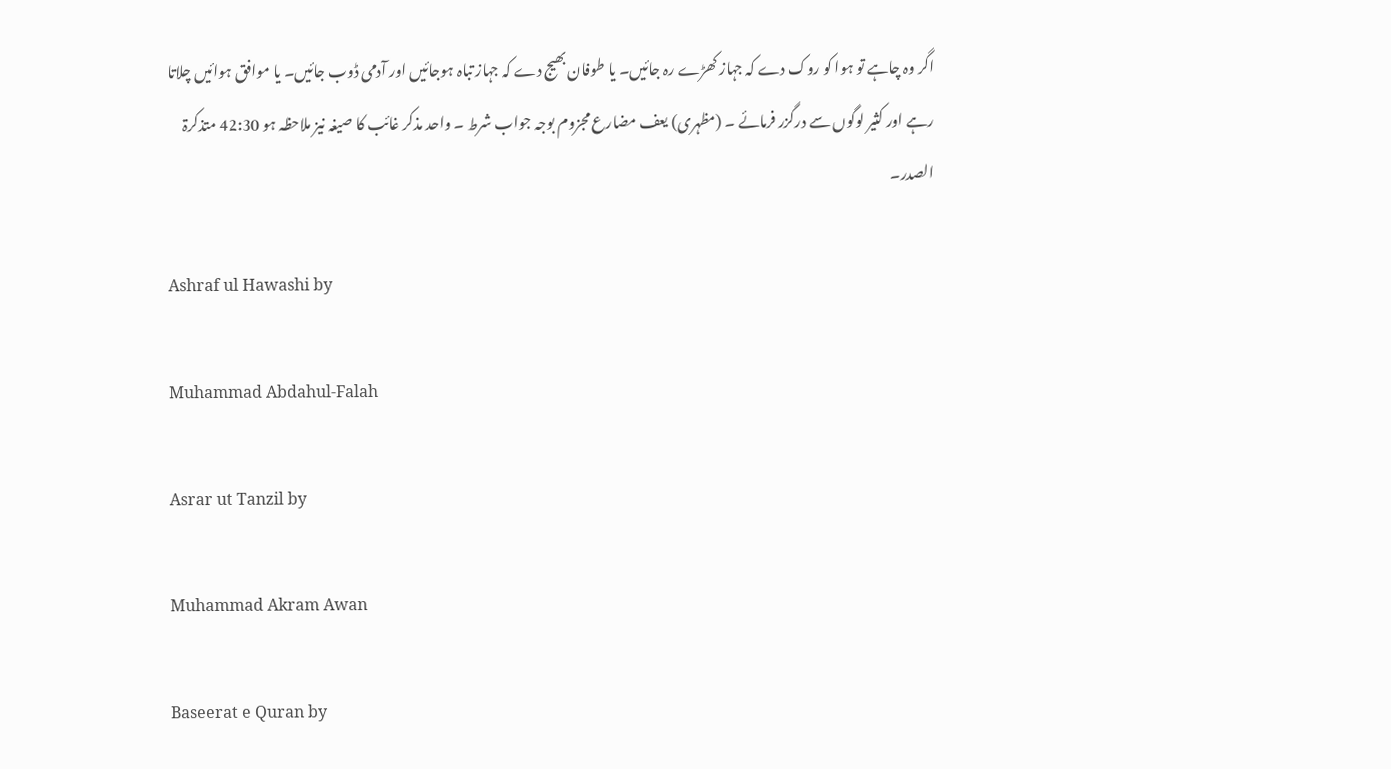اگر وہ چاہے تو ہوا کو روک دے کہ جہاز کھڑے رہ جائیں۔ یا طوفان بھیج دے کہ جہاز تباہ ہوجائیں اور آدمی ڈوب جائیں۔ یا موافق ہوائیں چلاتا رہے اور کثیر لوگوں سے درگزر فرمائے ۔ (مظہری) یعف مضارع مجزوم بوجہ جواب شرط ۔ واحد مذکر غائب کا صیغہ نیز ملاحظہ ہو 42:30 متذکرۃ الصدر۔

Ashraf ul Hawashi by

Muhammad Abdahul-Falah

Asrar ut Tanzil by

Muhammad Akram Awan

Baseerat e Quran by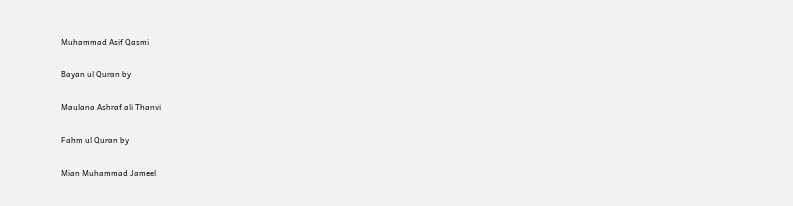Muhammad Asif Qasmi

Bayan ul Quran by

Maulana Ashraf ali Thanvi

Fahm ul Quran by

Mian Muhammad Jameel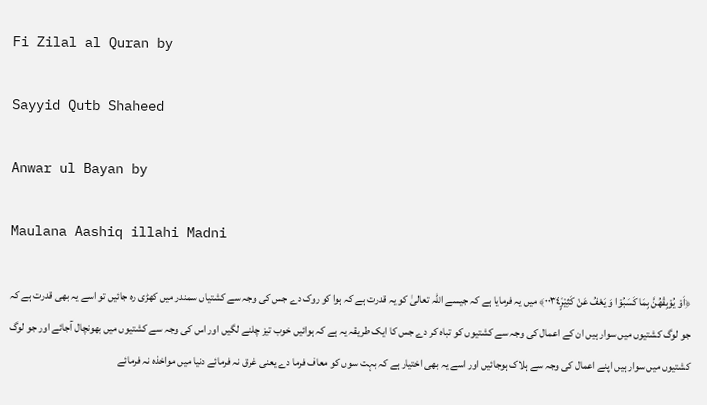Fi Zilal al Quran by

Sayyid Qutb Shaheed

Anwar ul Bayan by

Maulana Aashiq illahi Madni

﴿اَوْ يُوْبِقْهُنَّ بِمَا كَسَبُوْا وَ يَعْفُ عَنْ كَثِيْرٍٞ٠٠٣٤﴾ میں یہ فرمایا ہے کہ جیسے اللہ تعالیٰ کو یہ قدرت ہے کہ ہوا کو روک دے جس کی وجہ سے کشتیاں سمندر میں کھڑی رہ جائیں تو اسے یہ بھی قدرت ہے کہ جو لوگ کشتیوں میں سوار ہیں ان کے اعمال کی وجہ سے کشتیوں کو تباہ کر دے جس کا ایک طریقہ یہ ہے کہ ہوائیں خوب تیز چلنے لگیں اور اس کی وجہ سے کشتیوں میں بھونچال آجائے اور جو لوگ کشتیوں میں سوار ہیں اپنے اعمال کی وجہ سے ہلاک ہوجائیں اور اسے یہ بھی اختیار ہے کہ بہت سوں کو معاف فرما دے یعنی غرق نہ فرمائے دنیا میں مواخذہ نہ فرمائے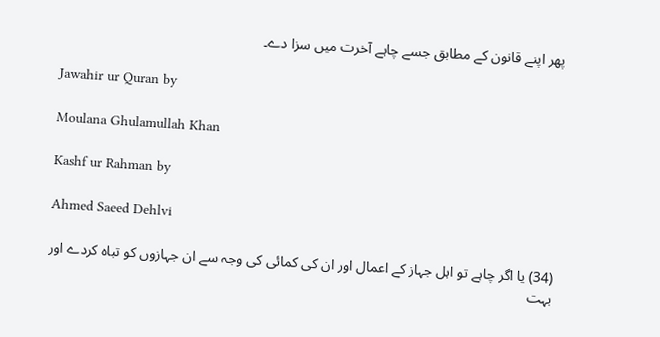پھر اپنے قانون کے مطابق جسے چاہے آخرت میں سزا دے۔

Jawahir ur Quran by

Moulana Ghulamullah Khan

Kashf ur Rahman by

Ahmed Saeed Dehlvi

(34) یا اگر چاہے تو اہل جہاز کے اعمال اور ان کی کمائی کی وجہ سے ان جہازوں کو تباہ کردے اور بہت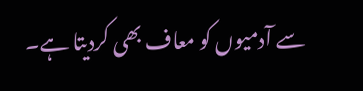سے آدمیوں کو معاف بھی کردیتا ہے۔